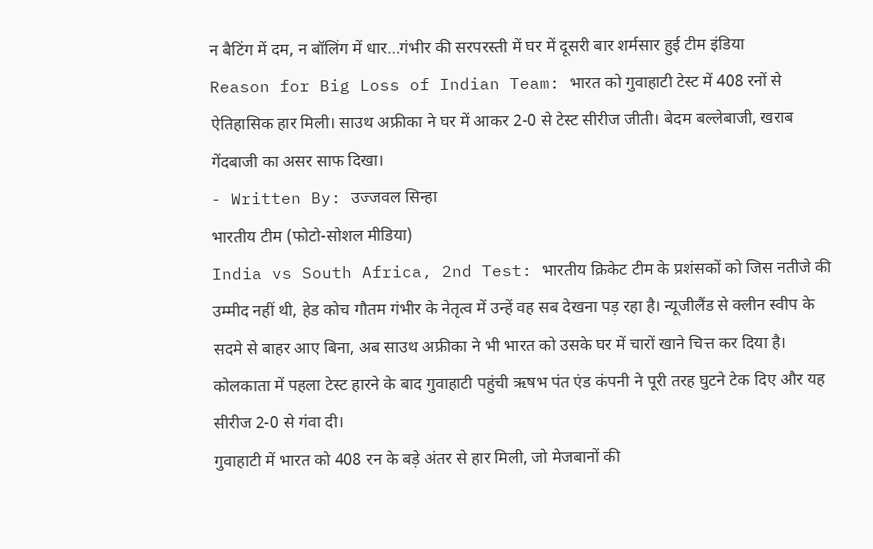न बैटिंग में दम, न बॉलिंग में धार…गंभीर की सरपरस्ती में घर में दूसरी बार शर्मसार हुई टीम इंडिया
Reason for Big Loss of Indian Team: भारत को गुवाहाटी टेस्ट में 408 रनों से ऐतिहासिक हार मिली। साउथ अफ्रीका ने घर में आकर 2-0 से टेस्ट सीरीज जीती। बेदम बल्लेबाजी, खराब गेंदबाजी का असर साफ दिखा।
- Written By: उज्जवल सिन्हा
भारतीय टीम (फोटो-सोशल मीडिया)
India vs South Africa, 2nd Test: भारतीय क्रिकेट टीम के प्रशंसकों को जिस नतीजे की उम्मीद नहीं थी, हेड कोच गौतम गंभीर के नेतृत्व में उन्हें वह सब देखना पड़ रहा है। न्यूजीलैंड से क्लीन स्वीप के सदमे से बाहर आए बिना, अब साउथ अफ्रीका ने भी भारत को उसके घर में चारों खाने चित्त कर दिया है। कोलकाता में पहला टेस्ट हारने के बाद गुवाहाटी पहुंची ऋषभ पंत एंड कंपनी ने पूरी तरह घुटने टेक दिए और यह सीरीज 2-0 से गंवा दी।
गुवाहाटी में भारत को 408 रन के बड़े अंतर से हार मिली, जो मेजबानों की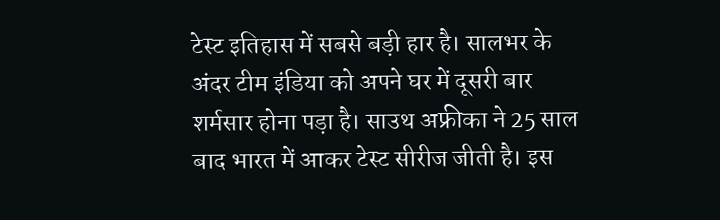टेस्ट इतिहास में सबसे बड़ी हार है। सालभर के अंदर टीम इंडिया को अपने घर में दूसरी बार शर्मसार होना पड़ा है। साउथ अफ्रीका ने 25 साल बाद भारत में आकर टेस्ट सीरीज जीती है। इस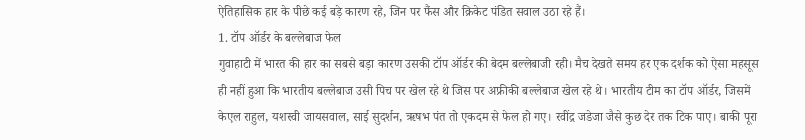ऐतिहासिक हार के पीछे कई बड़े कारण रहे, जिन पर फैंस और क्रिकेट पंडित सवाल उठा रहे हैं।
1. टॉप ऑर्डर के बल्लेबाज फेल
गुवाहाटी में भारत की हार का सबसे बड़ा कारण उसकी टॉप ऑर्डर की बेदम बल्लेबाजी रही। मैच देखते समय हर एक दर्शक को ऐसा महसूस ही नहीं हुआ कि भारतीय बल्लेबाज उसी पिच पर खेल रहे थे जिस पर अफ्रीकी बल्लेबाज खेल रहे थे। भारतीय टीम का टॉप ऑर्डर, जिसमें केएल राहुल, यशस्वी जायसवाल, साई सुदर्शन, ऋषभ पंत तो एकदम से फेल हो गए। रवींद्र जडेजा जैसे कुछ देर तक टिक पाए। बाकी पूरा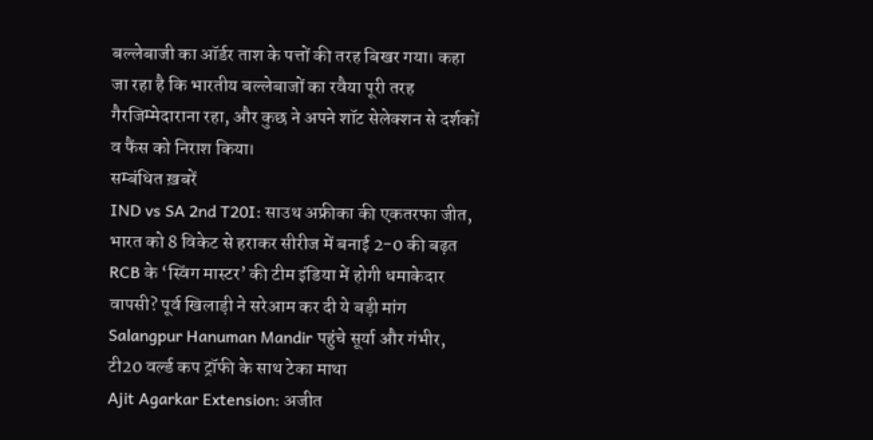बल्लेबाजी का ऑर्डर ताश के पत्तों की तरह बिखर गया। कहा जा रहा है कि भारतीय बल्लेबाजों का रवैया पूरी तरह गैरजिम्मेदाराना रहा, और कुछ ने अपने शॉट सेलेक्शन से दर्शकों व फैंस को निराश किया।
सम्बंधित ख़बरें
IND vs SA 2nd T20I: साउथ अफ्रीका की एकतरफा जीत, भारत को 8 विकेट से हराकर सीरीज में बनाई 2-0 की बढ़त
RCB के ‘स्विंग मास्टर’ की टीम इंडिया में होगी धमाकेदार वापसी? पूर्व खिलाड़ी ने सरेआम कर दी ये बड़ी मांग
Salangpur Hanuman Mandir पहुंचे सूर्या और गंभीर, टी20 वर्ल्ड कप ट्रॉफी के साथ टेका माथा
Ajit Agarkar Extension: अजीत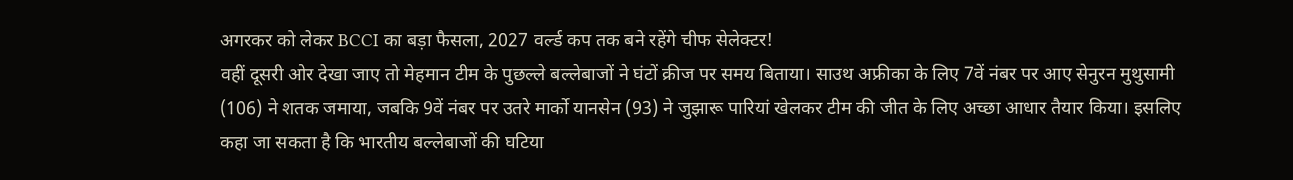अगरकर को लेकर BCCI का बड़ा फैसला, 2027 वर्ल्ड कप तक बने रहेंगे चीफ सेलेक्टर!
वहीं दूसरी ओर देखा जाए तो मेहमान टीम के पुछल्ले बल्लेबाजों ने घंटों क्रीज पर समय बिताया। साउथ अफ्रीका के लिए 7वें नंबर पर आए सेनुरन मुथुसामी (106) ने शतक जमाया, जबकि 9वें नंबर पर उतरे मार्को यानसेन (93) ने जुझारू पारियां खेलकर टीम की जीत के लिए अच्छा आधार तैयार किया। इसलिए कहा जा सकता है कि भारतीय बल्लेबाजों की घटिया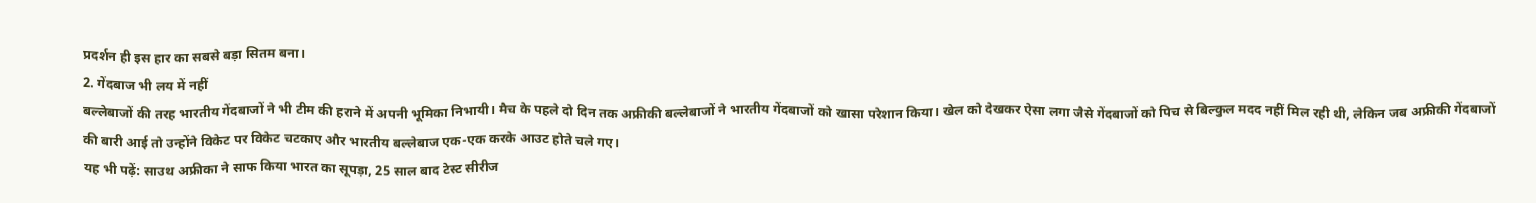प्रदर्शन ही इस हार का सबसे बड़ा सितम बना।
2. गेंदबाज भी लय में नहीं
बल्लेबाजों की तरह भारतीय गेंदबाजों ने भी टीम की हराने में अपनी भूमिका निभायी। मैच के पहले दो दिन तक अफ्रीकी बल्लेबाजों ने भारतीय गेंदबाजों को खासा परेशान किया। खेल को देखकर ऐसा लगा जैसे गेंदबाजों को पिच से बिल्कुल मदद नहीं मिल रही थी, लेकिन जब अफ्रीकी गेंदबाजों की बारी आई तो उन्होंने विकेट पर विकेट चटकाए और भारतीय बल्लेबाज एक-एक करके आउट होते चले गए।
यह भी पढ़ें: साउथ अफ्रीका ने साफ किया भारत का सूपड़ा, 25 साल बाद टेस्ट सीरीज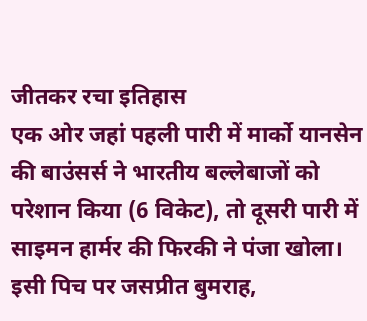जीतकर रचा इतिहास
एक ओर जहां पहली पारी में मार्को यानसेन की बाउंसर्स ने भारतीय बल्लेबाजों को परेशान किया (6 विकेट), तो दूसरी पारी में साइमन हार्मर की फिरकी ने पंजा खोला। इसी पिच पर जसप्रीत बुमराह,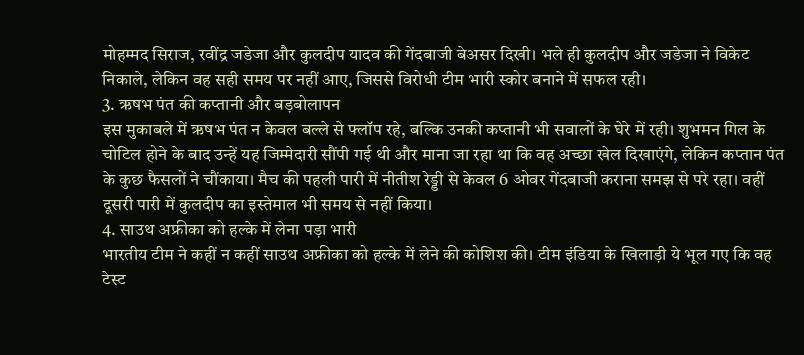मोहम्मद सिराज, रवींद्र जडेजा और कुलदीप यादव की गेंदबाजी बेअसर दिखी। भले ही कुलदीप और जडेजा ने विकेट निकाले, लेकिन वह सही समय पर नहीं आए, जिससे विरोधी टीम भारी स्कोर बनाने में सफल रही।
3. ऋषभ पंत की कप्तानी और बड़बोलापन
इस मुकाबले में ऋषभ पंत न केवल बल्ले से फ्लॉप रहे, बल्कि उनकी कप्तानी भी सवालों के घेरे में रही। शुभमन गिल के चोटिल होने के बाद उन्हें यह जिम्मेदारी सौंपी गई थी और माना जा रहा था कि वह अच्छा खेल दिखाएंगे, लेकिन कप्तान पंत के कुछ फैसलों ने चौंकाया। मैच की पहली पारी में नीतीश रेड्डी से केवल 6 ओवर गेंदबाजी कराना समझ से परे रहा। वहीं दूसरी पारी में कुलदीप का इस्तेमाल भी समय से नहीं किया।
4. साउथ अफ्रीका को हल्के में लेना पड़ा भारी
भारतीय टीम ने कहीं न कहीं साउथ अफ्रीका को हल्के में लेने की कोशिश की। टीम इंडिया के खिलाड़ी ये भूल गए कि वह टेस्ट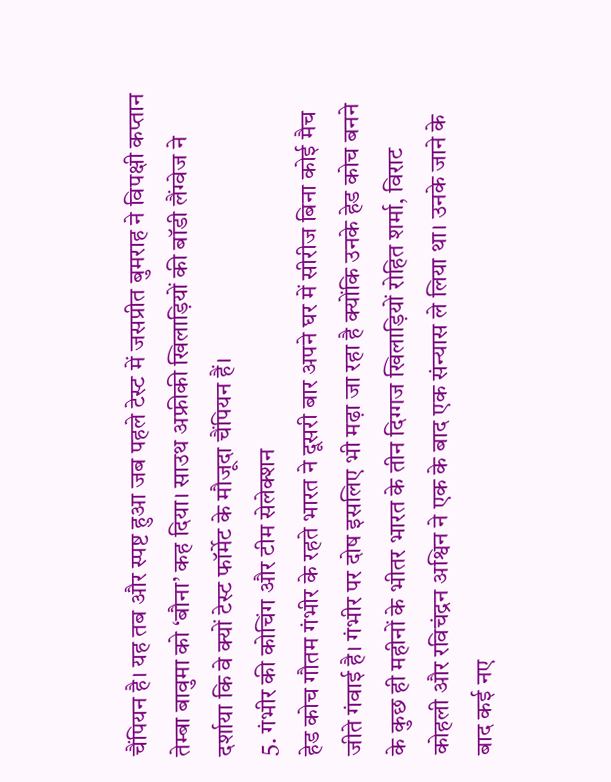चैंपियन है। यह तब और स्पष्ट हुआ जब पहले टेस्ट में जसप्रीत बुमराह ने विपक्षी कप्तान तेम्बा बावुमा को ‘बौना’ कह दिया। साउथ अफ्रीकी खिलाड़ियों की बॉडी लैंग्वेज ने दर्शाया कि वे क्यों टेस्ट फॉर्मेट के मौजूदा चैंपियन हैं।
5. गंभीर की कोचिंग और टीम सेलेक्शन
हेड कोच गौतम गंभीर के रहते भारत ने दूसरी बार अपने घर में सीरीज बिना कोई मैच जीते गंवाई है। गंभीर पर दोष इसलिए भी मढ़ा जा रहा है क्योंकि उनके हेड कोच बनने के कुछ ही महीनों के भीतर भारत के तीन दिग्गज खिलाड़ियों रोहित शर्मा, विराट कोहली और रविचंद्रन अश्विन ने एक के बाद एक संन्यास ले लिया था। उनके जाने के बाद कई नए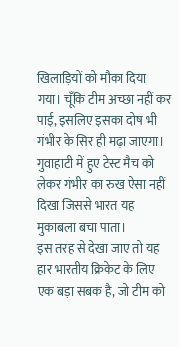खिलाड़ियों को मौका दिया गया। चूँकि टीम अच्छा नहीं कर पाई, इसलिए इसका दोष भी गंभीर के सिर ही मढ़ा जाएगा। गुवाहाटी में हुए टेस्ट मैच को लेकर गंभीर का रुख ऐसा नहीं दिखा जिससे भारत यह मुकाबला बचा पाता।
इस तरह से देखा जाए तो यह हार भारतीय क्रिकेट के लिए एक बड़ा सबक है, जो टीम को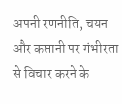अपनी रणनीति, चयन और कप्तानी पर गंभीरता से विचार करने के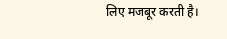लिए मजबूर करती है।